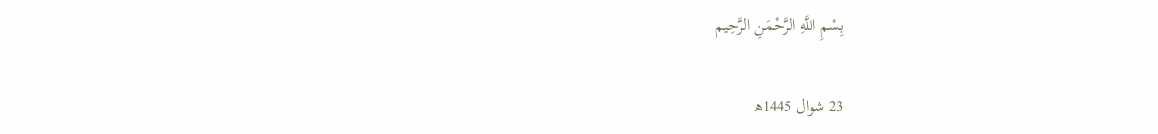بِسْمِ اللَّهِ الرَّحْمَنِ الرَّحِيم

23 شوال 1445ھ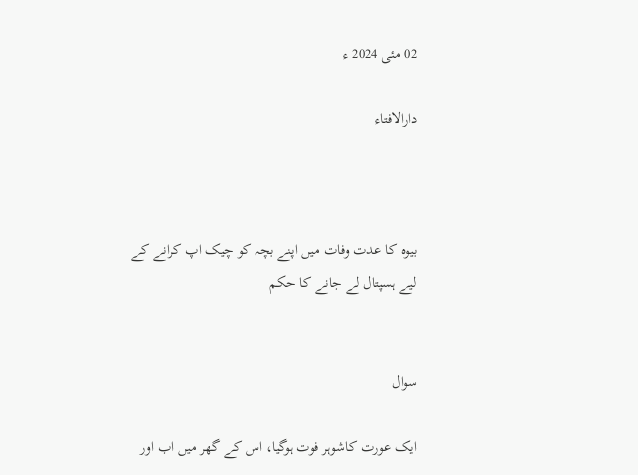02 مئی 2024 ء

دارالافتاء



بیوہ کا عدت وفات میں اپنے بچہ کو چیک اپ کرانے کے لیے ہسپتال لے جانے کا حکم


سوال

ایک عورت کاشوہر فوت ہوگیا، اس کے گھر میں اب اور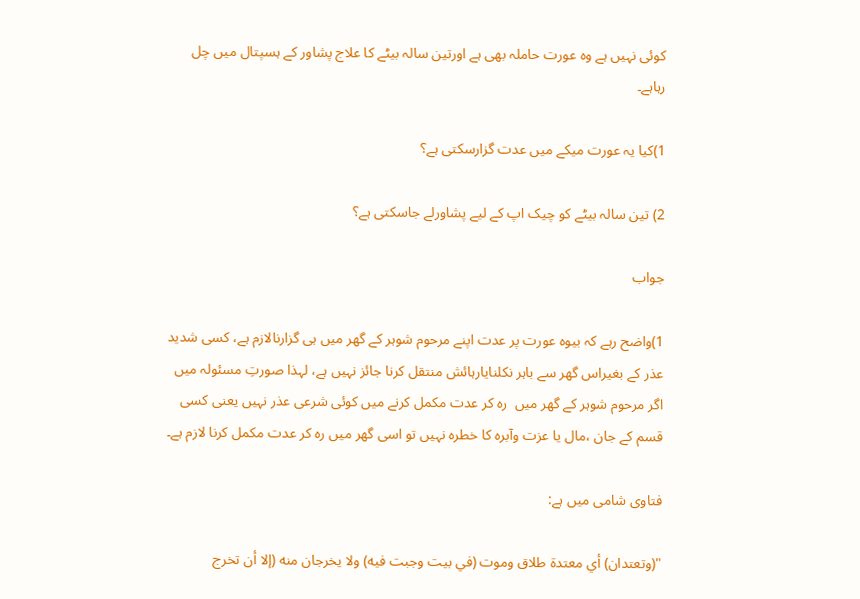کوئی نہیں ہے وہ عورت حاملہ بھی ہے اورتین سالہ بیٹے کا علاج پشاور کے ہسپتال میں چل رہاہے۔

1)کیا یہ عورت میکے میں عدت گزارسکتی ہے؟

2) تين سالہ بیٹے کو چیک اپ کے لیے پشاورلے جاسکتی ہے؟

جواب

1)واضح رہے کہ بیوہ عورت پر عدت اپنے مرحوم شوہر کے گھر میں ہی گزارنالازم ہے، کسی شدید عذر کے بغیراس گھر سے باہر نکلنایارہائش منتقل کرنا جائز نہیں ہے، لہذا صورتِ مسئولہ میں اگر مرحوم شوہر کے گھر میں  رہ کر عدت مکمل کرنے میں کوئی شرعی عذر نہیں یعنی کسی قسم کے جان ،مال یا عزت وآبرہ کا خطرہ نہیں تو اسی گھر میں رہ کر عدت مکمل کرنا لازم ہے۔

فتاوی شامی میں ہے:

"(وتعتدان) أي معتدة ‌طلاق وموت (في بيت وجبت فيه) ولا يخرجان منه (إلا أن تخرج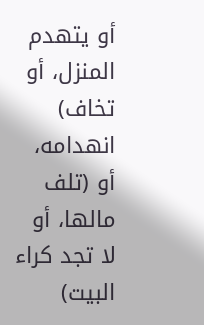أو يتهدم المنزل، أو تخاف) انهدامه، أو (تلف مالها، أو لا تجد كراء البيت)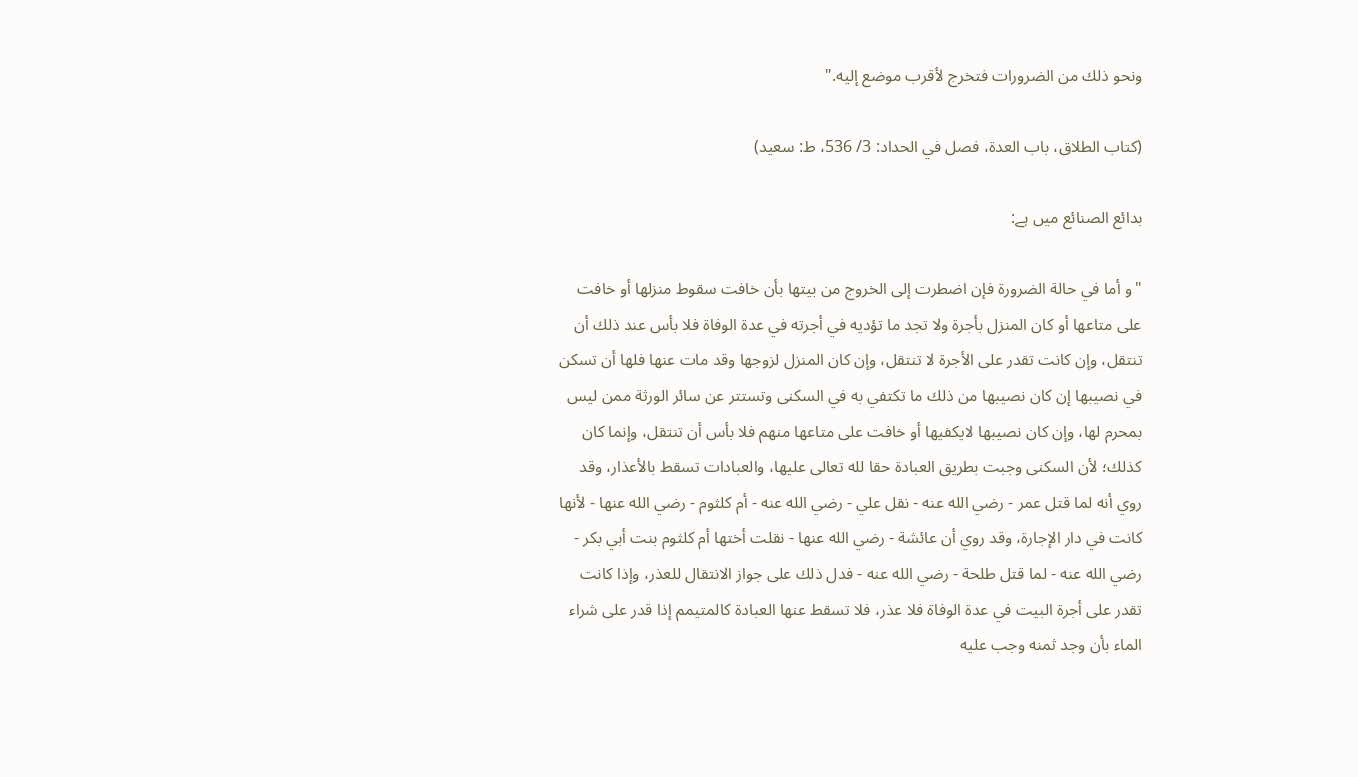ونحو ذلك من الضرورات فتخرج لأقرب موضع إليه."

(کتاب الطلاق، باب العدة، فصل في الحداد: 3/ 536، ط: سعید)

بدائع الصنائع میں ہے:

"و أما في حالة الضرورة فإن اضطرت إلى الخروج من بيتها بأن خافت سقوط منزلها أو خافت على متاعها أو كان المنزل بأجرة ولا تجد ما تؤديه في أجرته في عدة الوفاة فلا بأس عند ذلك أن تنتقل، وإن كانت تقدر على الأجرة لا تنتقل، وإن كان المنزل لزوجها وقد مات عنها فلها أن تسكن في نصيبها إن كان نصيبها من ذلك ما تكتفي به في السكنى وتستتر عن سائر الورثة ممن ليس بمحرم لها، وإن كان نصيبها لايكفيها أو خافت على متاعها منهم فلا بأس أن تنتقل، وإنما كان كذلك؛ لأن السكنى وجبت بطريق العبادة حقا لله تعالى عليها، والعبادات تسقط بالأعذار، وقد روي أنه لما قتل عمر - رضي الله عنه - نقل علي - رضي الله عنه - أم كلثوم - رضي الله عنها - لأنها كانت في دار الإجارة، وقد روي أن عائشة - رضي الله عنها - نقلت أختها أم كلثوم بنت أبي بكر - رضي الله عنه - لما قتل طلحة - رضي الله عنه - فدل ذلك على جواز الانتقال للعذر، وإذا كانت تقدر على أجرة البيت في عدة الوفاة فلا عذر، فلا تسقط عنها العبادة كالمتيمم إذا قدر على شراء الماء بأن وجد ثمنه وجب عليه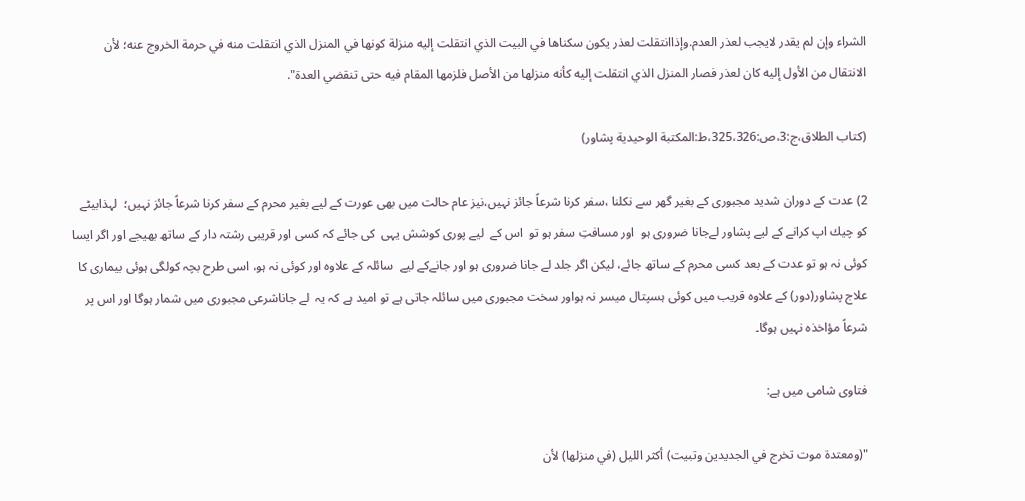الشراء وإن لم يقدر لايجب لعذر العدم.وإذاانتقلت لعذر يكون سكناها في البيت الذي انتقلت إليه منزلة كونها في المنزل الذي انتقلت منه في حرمة الخروج عنه؛ لأن الانتقال من الأول إليه كان لعذر فصار المنزل الذي انتقلت إليه كأنه منزلها من الأصل فلزمها المقام فيه حتى تنقضي العدة".

(کتاب الطلاق،ج:3،ص:325،326،ط:المکتبة الوحیدیة پشاور)

2) عدت کے دوران شدید مجبوری کے بغیر گھر سے نکلنا ،سفر کرنا شرعاً جائز نہیں،نیز عام حالت میں بھی عورت کے لیے بغیر محرم کے سفر کرنا شرعاً جائز نہیں؛  لہذابيٹے كو چيك اپ كرانے كے ليے پشاور لےجانا ضروری ہو  اور مسافتِ سفر ہو تو  اس کے  لیے پوری کوشش یہی  کی جائے کہ کسی اور قریبی رشتہ دار کے ساتھ بھیجے اور اگر ایسا کوئی نہ ہو تو عدت کے بعد کسی محرم کے ساتھ جائے، لیکن اگر جلد لے جانا ضروری ہو اور جانےكے ليے  سائلہ كے علاوه اور كوئی نہ ہو، اسی طرح بچہ کولگی ہوئی بیماری کا علاج پشاور(دور) کے علاوہ قریب میں کوئی ہسپتال میسر نہ ہواور سخت مجبوری میں سائلہ جاتی ہے تو امید ہے کہ یہ  لے جاناشرعی مجبوری میں شمار ہوگا اور اس پر شرعاً مؤاخذہ نہیں ہوگا۔

فتاوی شامی میں ہے:

"(ومعتدة موت تخرج في الجديدين وتبيت) أكثر الليل (في منزلها) لأن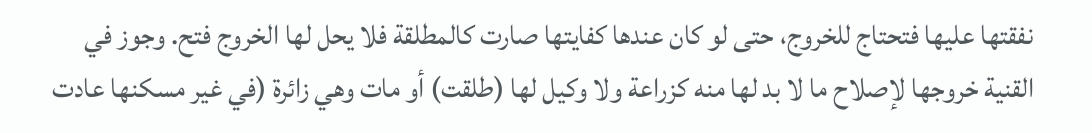نفقتها عليها فتحتاج للخروج، حتى لو كان عندها كفايتها صارت كالمطلقة فلا يحل لها الخروج فتح. وجوز في القنية خروجها لإصلاح ما لا بد لها منه كزراعة ولا وكيل لها (طلقت) أو مات وهي زائرة (في غير مسكنها عادت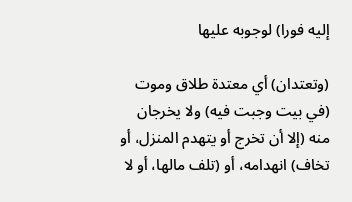إليه فورا) لوجوبه عليها

(وتعتدان) أي معتدة طلاق وموت (في بيت وجبت فيه) ولا يخرجان منه (إلا أن تخرج أو يتهدم المنزل، أو تخاف) انهدامه، أو (تلف مالها، أو لا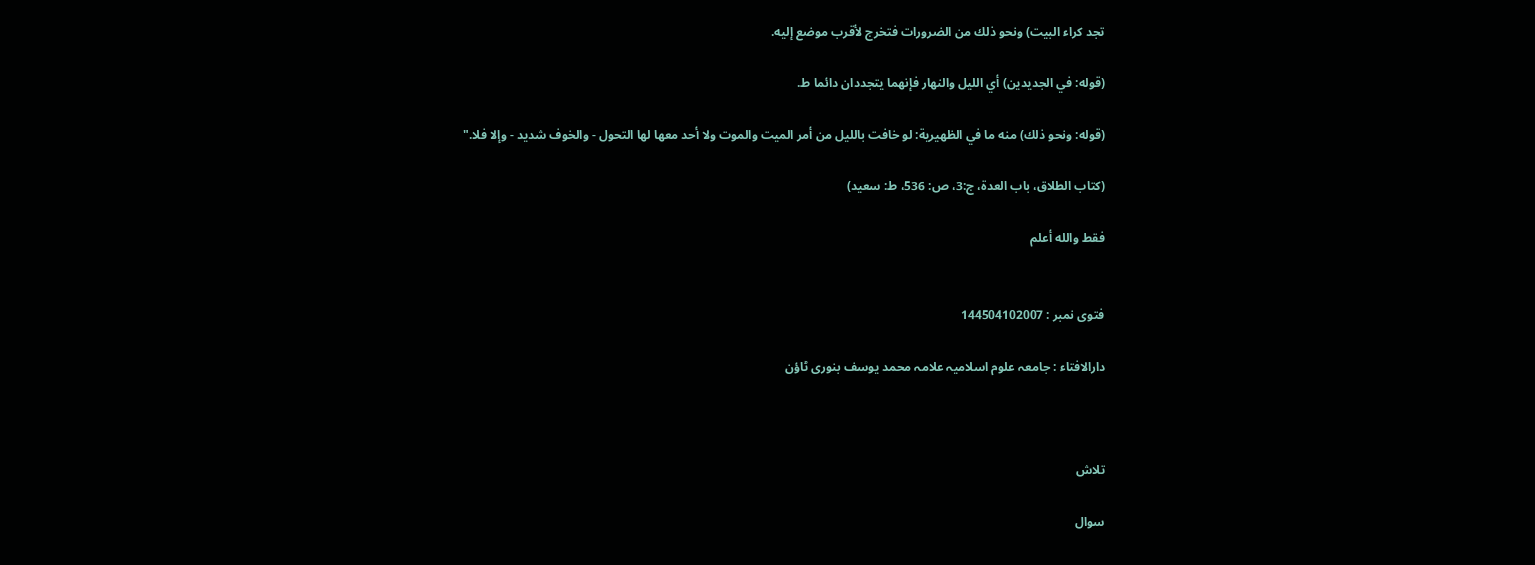تجد كراء البيت) ونحو ذلك من الضرورات فتخرج لأقرب موضع إليه.

(قوله: في الجديدين) أي الليل والنهار فإنهما يتجددان دائما ط.

(قوله: ونحو ذلك) منه ما في الظهيرية: لو خافت بالليل من أمر الميت والموت ولا أحد معها لها التحول - والخوف شديد - وإلا فلا."

(كتاب الطلاق، باب العدة، ج:3، ص: 536، ط: سعيد)

فقط والله أعلم


فتوی نمبر : 144504102007

دارالافتاء : جامعہ علوم اسلامیہ علامہ محمد یوسف بنوری ٹاؤن



تلاش

سوال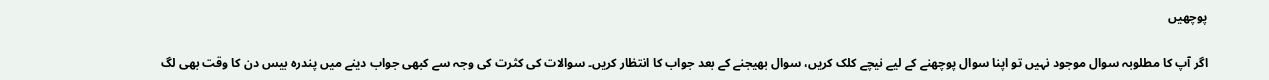پوچھیں

اگر آپ کا مطلوبہ سوال موجود نہیں تو اپنا سوال پوچھنے کے لیے نیچے کلک کریں، سوال بھیجنے کے بعد جواب کا انتظار کریں۔ سوالات کی کثرت کی وجہ سے کبھی جواب دینے میں پندرہ بیس دن کا وقت بھی لگ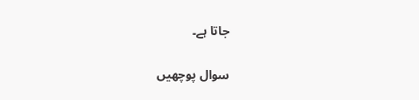جاتا ہے۔

سوال پوچھیں